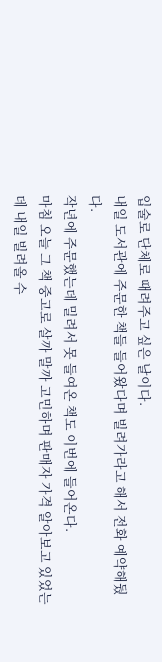입술로 단체로 때려주고 싶은 날이다.
내일 도서관에 주문한 책들 들어왔다며 빌려가라고 해서 전화 예약해뒀다.
작년에 주문했는데 밀려서 못 들여온 책도 이번에 들어온다.
마침 오늘 그 책 중고로 살까 말까 고민하며 판매자 가격 알아보고 있었는데 내일 빌려올 수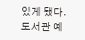있게 됐다.
도서관 예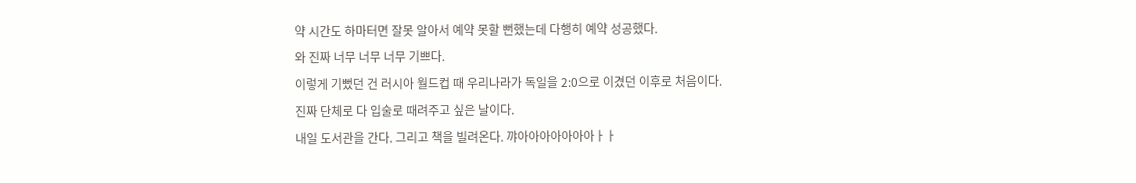약 시간도 하마터면 잘못 알아서 예약 못할 뻔했는데 다행히 예약 성공했다.
와 진짜 너무 너무 너무 기쁘다.
이렇게 기뻤던 건 러시아 월드컵 때 우리나라가 독일을 2:0으로 이겼던 이후로 처음이다.
진짜 단체로 다 입술로 때려주고 싶은 날이다.
내일 도서관을 간다. 그리고 책을 빌려온다. 꺄아아아아아아아ㅏㅏ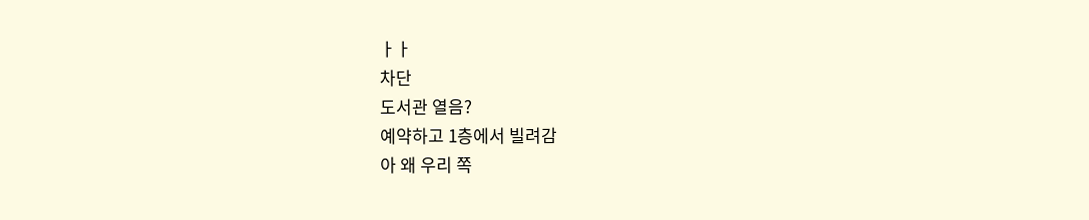ㅏㅏ
차단
도서관 열음?
예약하고 1층에서 빌려감
아 왜 우리 쪽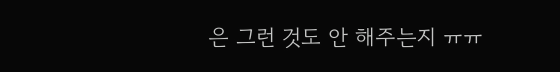은 그런 것도 안 해주는지 ㅠㅠ